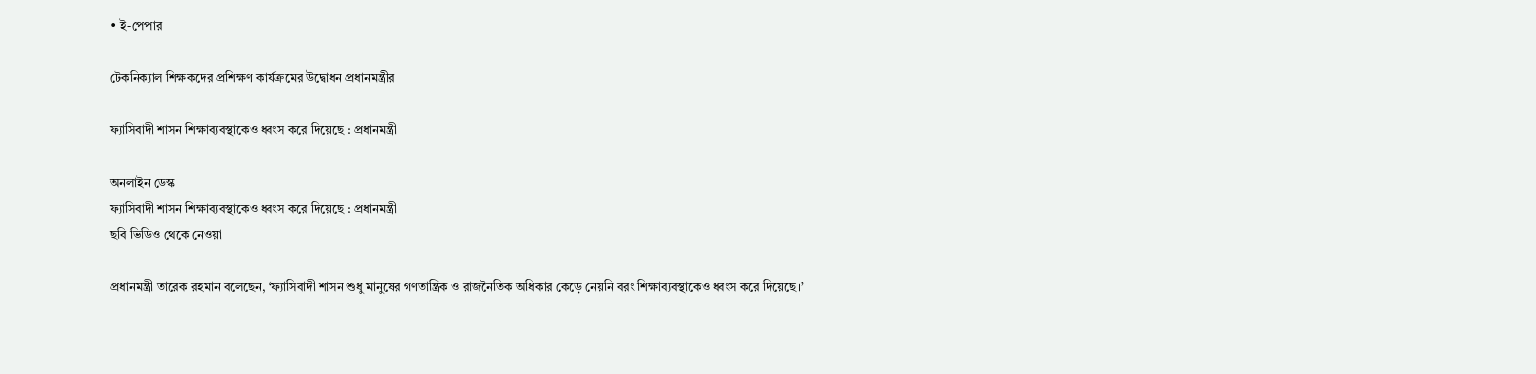• ই-পেপার

টেকনিক্যাল শিক্ষকদের প্রশিক্ষণ কার্যক্রমের উদ্বোধন প্রধানমন্ত্রীর

ফ্যাসিবাদী শাসন শিক্ষাব্যবস্থাকেও ধ্বংস করে দিয়েছে : প্রধানমন্ত্রী

অনলাইন ডেস্ক
ফ্যাসিবাদী শাসন শিক্ষাব্যবস্থাকেও ধ্বংস করে দিয়েছে : প্রধানমন্ত্রী
ছবি ভিডিও থেকে নেওয়া

প্রধানমন্ত্রী তারেক রহমান বলেছেন, ‘ফ্যাসিবাদী শাসন শুধু মানুষের গণতান্ত্রিক ও রাজনৈতিক অধিকার কেড়ে নেয়নি বরং শিক্ষাব্যবস্থাকেও ধ্বংস করে দিয়েছে।’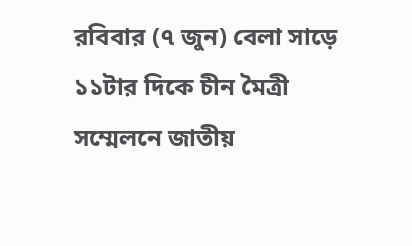রবিবার (৭ জুন) বেলা সাড়ে ১১টার দিকে চীন মৈত্রী সম্মেলনে জাতীয়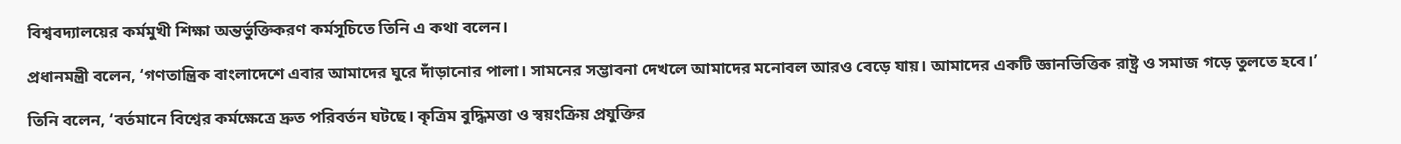বিশ্ববদ্যালয়ের কর্মমুখী শিক্ষা অন্তর্ভুক্তিকরণ কর্মসূচিতে তিনি এ কথা বলেন।

প্রধানমন্ত্রী বলেন, ‘গণতান্ত্রিক বাংলাদেশে এবার আমাদের ঘুরে দাঁড়ানোর পালা। সামনের সম্ভাবনা দেখলে আমাদের মনোবল আরও বেড়ে যায়। আমাদের একটি জ্ঞানভিত্তিক রাষ্ট্র ও সমাজ গড়ে তুলতে হবে।’

তিনি বলেন, ‘বর্তমানে বিশ্বের কর্মক্ষেত্রে দ্রুত পরিবর্তন ঘটছে। কৃত্রিম বুদ্ধিমত্তা ও স্বয়ংক্রিয় প্রযুক্তির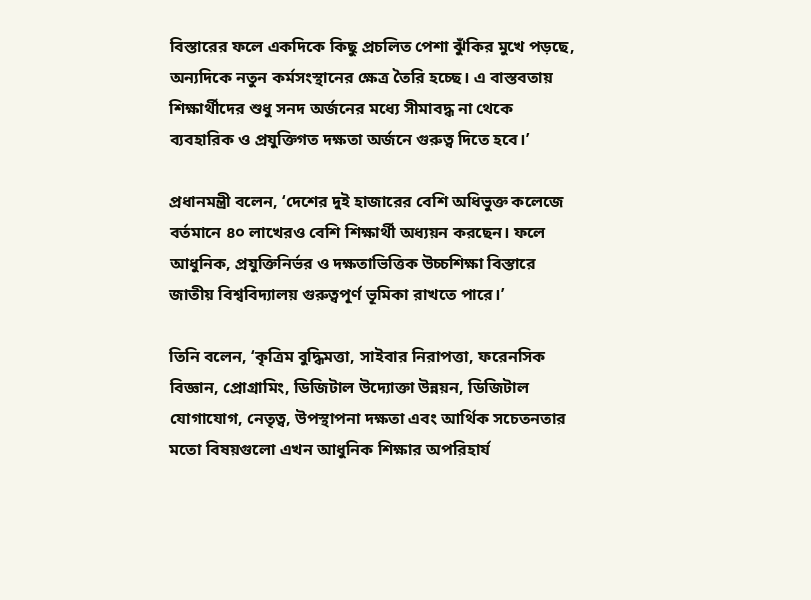বিস্তারের ফলে একদিকে কিছু প্রচলিত পেশা ঝুঁকির মুখে পড়ছে, অন্যদিকে নতুন কর্মসংস্থানের ক্ষেত্র তৈরি হচ্ছে। এ বাস্তবতায় শিক্ষার্থীদের শুধু সনদ অর্জনের মধ্যে সীমাবদ্ধ না থেকে ব্যবহারিক ও প্রযুক্তিগত দক্ষতা অর্জনে গুরুত্ব দিতে হবে।’

প্রধানমন্ত্রী বলেন, ‘দেশের দুই হাজারের বেশি অধিভুক্ত কলেজে বর্তমানে ৪০ লাখেরও বেশি শিক্ষার্থী অধ্যয়ন করছেন। ফলে আধুনিক, প্রযুক্তিনির্ভর ও দক্ষতাভিত্তিক উচ্চশিক্ষা বিস্তারে জাতীয় বিশ্ববিদ্যালয় গুরুত্বপূর্ণ ভূমিকা রাখতে পারে।’

তিনি বলেন, ‘কৃত্রিম বুদ্ধিমত্তা, সাইবার নিরাপত্তা, ফরেনসিক বিজ্ঞান, প্রোগ্রামিং, ডিজিটাল উদ্যোক্তা উন্নয়ন, ডিজিটাল যোগাযোগ, নেতৃত্ব, উপস্থাপনা দক্ষতা এবং আর্থিক সচেতনতার মতো বিষয়গুলো এখন আধুনিক শিক্ষার অপরিহার্য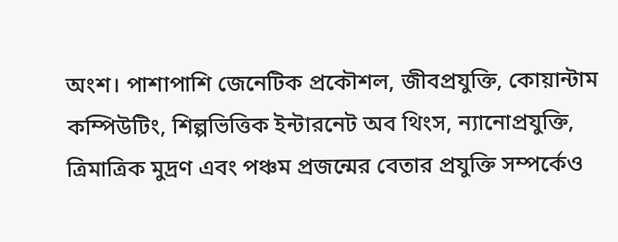অংশ। পাশাপাশি জেনেটিক প্রকৌশল, জীবপ্রযুক্তি, কোয়ান্টাম কম্পিউটিং, শিল্পভিত্তিক ইন্টারনেট অব থিংস, ন্যানোপ্রযুক্তি, ত্রিমাত্রিক মুদ্রণ এবং পঞ্চম প্রজন্মের বেতার প্রযুক্তি সম্পর্কেও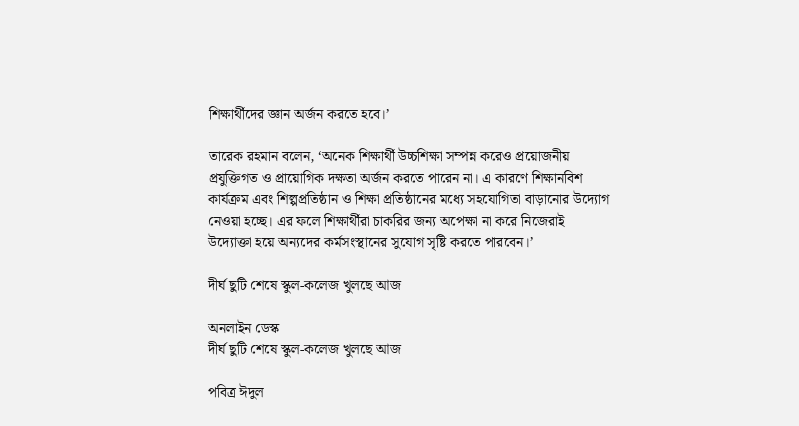শিক্ষার্থীদের জ্ঞান অর্জন করতে হবে।’

তারেক রহমান বলেন, ‘অনেক শিক্ষার্থী উচ্চশিক্ষা সম্পন্ন করেও প্রয়োজনীয় প্রযুক্তিগত ও প্রায়োগিক দক্ষতা অর্জন করতে পারেন না। এ কারণে শিক্ষানবিশ কার্যক্রম এবং শিল্পপ্রতিষ্ঠান ও শিক্ষা প্রতিষ্ঠানের মধ্যে সহযোগিতা বাড়ানোর উদ্যোগ নেওয়া হচ্ছে। এর ফলে শিক্ষার্থীরা চাকরির জন্য অপেক্ষা না করে নিজেরাই উদ্যোক্তা হয়ে অন্যদের কর্মসংস্থানের সুযোগ সৃষ্টি করতে পারবেন।’

দীর্ঘ ছুটি শেষে স্কুল-কলেজ খুলছে আজ

অনলাইন ডেস্ক
দীর্ঘ ছুটি শেষে স্কুল-কলেজ খুলছে আজ

পবিত্র ঈদুল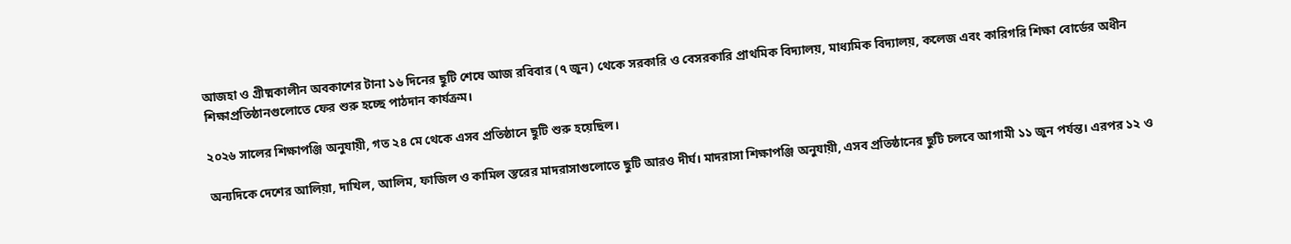আজহা ও গ্রীষ্মকালীন অবকাশের টানা ১৬ দিনের ছুটি শেষে আজ রবিবার (৭ জুন) থেকে সরকারি ও বেসরকারি প্রাথমিক বিদ্যালয়, মাধ্যমিক বিদ্যালয়, কলেজ এবং কারিগরি শিক্ষা বোর্ডের অধীন শিক্ষাপ্রতিষ্ঠানগুলোতে ফের শুরু হচ্ছে পাঠদান কার্যক্রম।

২০২৬ সালের শিক্ষাপঞ্জি অনুযায়ী, গত ২৪ মে থেকে এসব প্রতিষ্ঠানে ছুটি শুরু হয়েছিল।

অন্যদিকে দেশের আলিয়া, দাখিল, আলিম, ফাজিল ও কামিল স্তরের মাদরাসাগুলোতে ছুটি আরও দীর্ঘ। মাদরাসা শিক্ষাপঞ্জি অনুযায়ী, এসব প্রতিষ্ঠানের ছুটি চলবে আগামী ১১ জুন পর্যন্ত। এরপর ১২ ও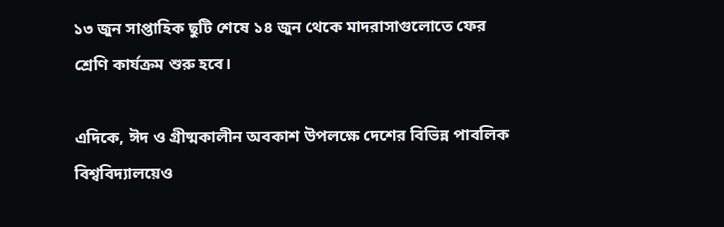১৩ জুন সাপ্তাহিক ছুটি শেষে ১৪ জুন থেকে মাদরাসাগুলোতে ফের শ্রেণি কার্যক্রম শুরু হবে।

এদিকে, ঈদ ও গ্রীষ্মকালীন অবকাশ উপলক্ষে দেশের বিভিন্ন পাবলিক বিশ্ববিদ্যালয়েও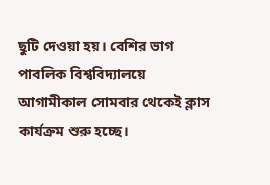ছুটি দেওয়া হয়। বেশির ভাগ পাবলিক বিশ্ববিদ্যালয়ে আগামীকাল সোমবার থেকেই ক্লাস কার্যক্রম শুরু হচ্ছে।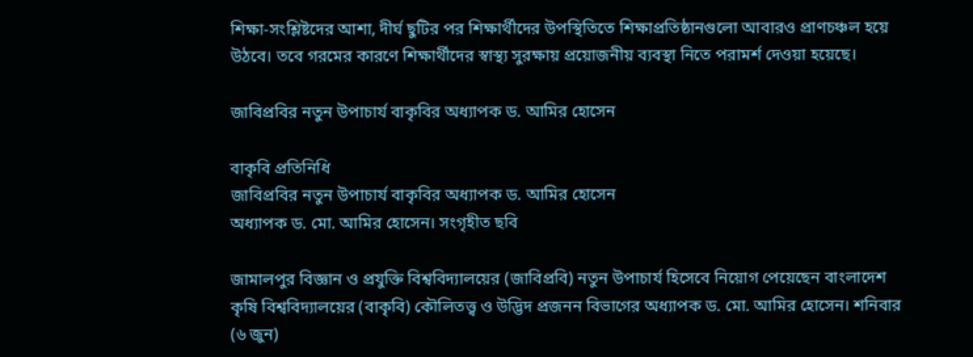শিক্ষা-সংশ্লিষ্টদের আশা, দীর্ঘ ছুটির পর শিক্ষার্থীদের উপস্থিতিতে শিক্ষাপ্রতিষ্ঠানগুলো আবারও প্রাণচঞ্চল হয়ে উঠবে। তবে গরমের কারণে শিক্ষার্থীদের স্বাস্থ্য সুরক্ষায় প্রয়োজনীয় ব্যবস্থা নিতে পরামর্শ দেওয়া হয়েছে।

জাবিপ্রবির নতুন উপাচার্য বাকৃবির অধ্যাপক ড. আমির হোসেন

বাকৃবি প্রতিনিধি
জাবিপ্রবির নতুন উপাচার্য বাকৃবির অধ্যাপক ড. আমির হোসেন
অধ্যাপক ড. মো. আমির হোসেন। সংগৃহীত ছবি

জামালপুর বিজ্ঞান ও প্রযুক্তি বিশ্ববিদ্যালয়ের (জাবিপ্রবি) নতুন উপাচার্য হিসেবে নিয়োগ পেয়েছেন বাংলাদেশ কৃষি বিশ্ববিদ্যালয়ের (বাকৃবি) কৌলিতত্ত্ব ও উদ্ভিদ প্রজনন বিভাগের অধ্যাপক ড. মো. আমির হোসেন। শনিবার (৬ জুন)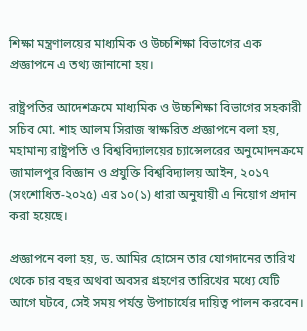শিক্ষা মন্ত্রণালয়ের মাধ্যমিক ও উচ্চশিক্ষা বিভাগের এক প্রজ্ঞাপনে এ তথ্য জানানো হয়।

রাষ্ট্রপতির আদেশক্রমে মাধ্যমিক ও উচ্চশিক্ষা বিভাগের সহকারী সচিব মো. শাহ আলম সিরাজ স্বাক্ষরিত প্রজ্ঞাপনে বলা হয়, মহামান্য রাষ্ট্রপতি ও বিশ্ববিদ্যালয়ের চ্যান্সেলরের অনুমোদনক্রমে জামালপুর বিজ্ঞান ও প্রযুক্তি বিশ্ববিদ্যালয় আইন, ২০১৭ (সংশোধিত-২০২৫) এর ১০(১) ধারা অনুযায়ী এ নিয়োগ প্রদান করা হয়েছে।

প্রজ্ঞাপনে বলা হয়, ড. আমির হোসেন তার যোগদানের তারিখ থেকে চার বছর অথবা অবসর গ্রহণের তারিখের মধ্যে যেটি আগে ঘটবে, সেই সময় পর্যন্ত উপাচার্যের দায়িত্ব পালন করবেন।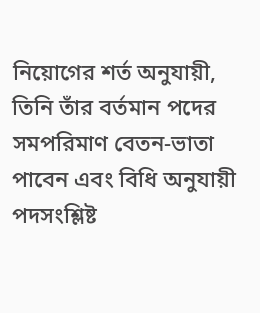নিয়োগের শর্ত অনুযায়ী, তিনি তাঁর বর্তমান পদের সমপরিমাণ বেতন-ভাতা পাবেন এবং বিধি অনুযায়ী পদসংশ্লিষ্ট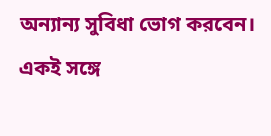অন্যান্য সুবিধা ভোগ করবেন। একই সঙ্গে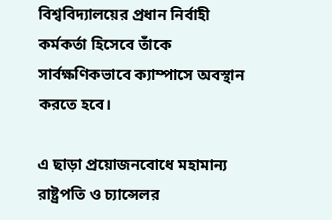বিশ্ববিদ্যালয়ের প্রধান নির্বাহী কর্মকর্তা হিসেবে তাঁকে সার্বক্ষণিকভাবে ক্যাম্পাসে অবস্থান করতে হবে।

এ ছাড়া প্রয়োজনবোধে মহামান্য রাষ্ট্রপতি ও চ্যান্সেলর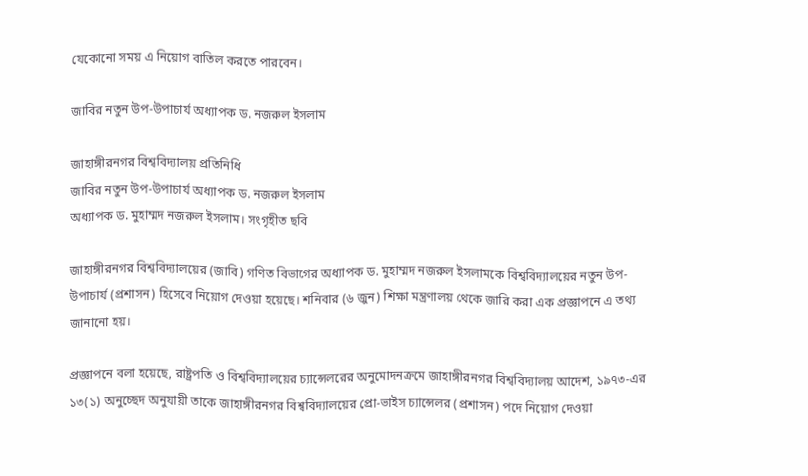যেকোনো সময় এ নিয়োগ বাতিল করতে পারবেন।

জাবির নতুন উপ-উপাচার্য অধ্যাপক ড. নজরুল ইসলাম

জাহাঙ্গীরনগর বিশ্ববিদ্যালয় প্রতিনিধি
জাবির নতুন উপ-উপাচার্য অধ্যাপক ড. নজরুল ইসলাম
অধ্যাপক ড. মুহাম্মদ নজরুল ইসলাম। সংগৃহীত ছবি

জাহাঙ্গীরনগর বিশ্ববিদ্যালয়ের (জাবি) গণিত বিভাগের অধ্যাপক ড. মুহাম্মদ নজরুল ইসলামকে বিশ্ববিদ্যালয়ের নতুন উপ-উপাচার্য (প্রশাসন) হিসেবে নিয়োগ দেওয়া হয়েছে। শনিবার (৬ জুন) শিক্ষা মন্ত্রণালয় থেকে জারি করা এক প্রজ্ঞাপনে এ তথ্য জানানো হয়।

প্রজ্ঞাপনে বলা হয়েছে, রাষ্ট্রপতি ও বিশ্ববিদ্যালয়ের চ্যান্সেলরের অনুমোদনক্রমে জাহাঙ্গীরনগর বিশ্ববিদ্যালয় আদেশ, ১৯৭৩-এর ১৩(১) অনুচ্ছেদ অনুযায়ী তাকে জাহাঙ্গীরনগর বিশ্ববিদ্যালয়ের প্রো-ভাইস চ্যান্সেলর (প্রশাসন) পদে নিয়োগ দেওয়া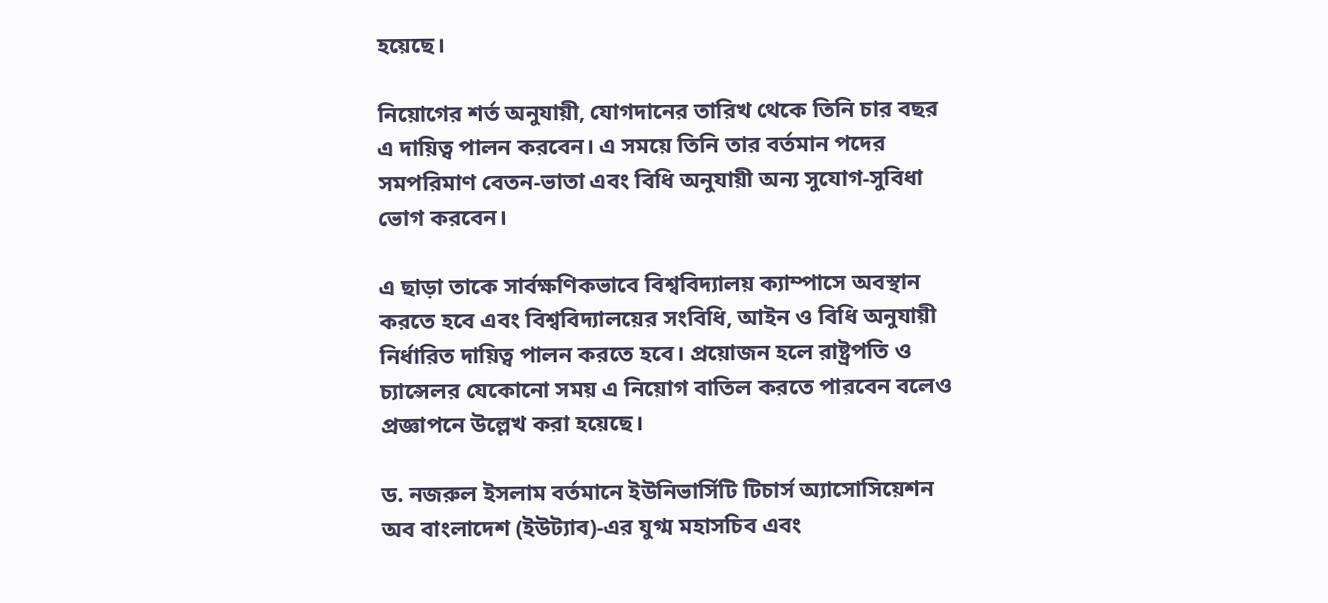হয়েছে।

নিয়োগের শর্ত অনুযায়ী, যোগদানের তারিখ থেকে তিনি চার বছর এ দায়িত্ব পালন করবেন। এ সময়ে তিনি তার বর্তমান পদের সমপরিমাণ বেতন-ভাতা এবং বিধি অনুযায়ী অন্য সুযোগ-সুবিধা ভোগ করবেন।

এ ছাড়া তাকে সার্বক্ষণিকভাবে বিশ্ববিদ্যালয় ক্যাম্পাসে অবস্থান করতে হবে এবং বিশ্ববিদ্যালয়ের সংবিধি, আইন ও বিধি অনুযায়ী নির্ধারিত দায়িত্ব পালন করতে হবে। প্রয়োজন হলে রাষ্ট্রপতি ও চ্যান্সেলর যেকোনো সময় এ নিয়োগ বাতিল করতে পারবেন বলেও প্রজ্ঞাপনে উল্লেখ করা হয়েছে।

ড. নজরুল ইসলাম বর্তমানে ইউনিভার্সিটি টিচার্স অ্যাসোসিয়েশন অব বাংলাদেশ (ইউট্যাব)-এর যুগ্ম মহাসচিব এবং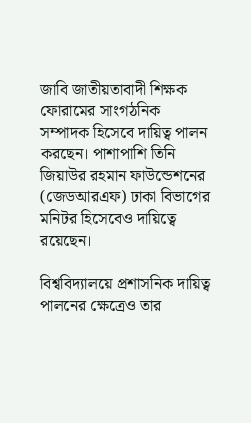জাবি জাতীয়তাবাদী শিক্ষক ফোরামের সাংগঠনিক সম্পাদক হিসেবে দায়িত্ব পালন করছেন। পাশাপাশি তিনি জিয়াউর রহমান ফাউন্ডেশনের (জেডআরএফ) ঢাকা বিভাগের মনিটর হিসেবেও দায়িত্বে রয়েছেন।

বিশ্ববিদ্যালয়ে প্রশাসনিক দায়িত্ব পালনের ক্ষেত্রেও তার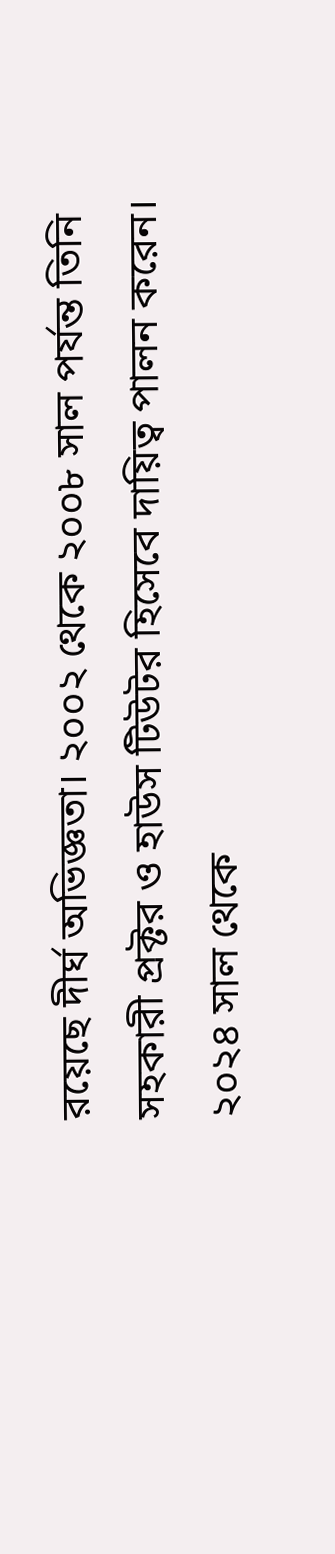রয়েছে দীর্ঘ অভিজ্ঞতা। ২০০২ থেকে ২০০৮ সাল পর্যন্ত তিনি সহকারী প্রক্টর ও হাউস টিউটর হিসেবে দায়িত্ব পালন করেন। ২০২৪ সাল থেকে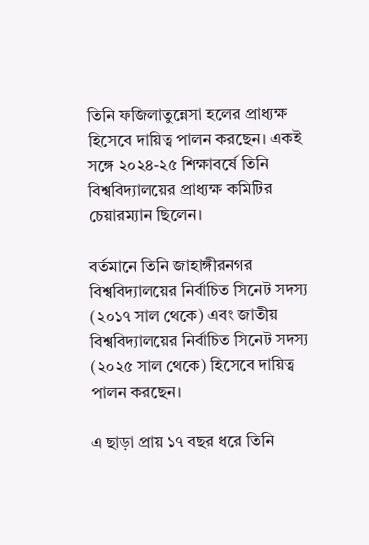তিনি ফজিলাতুন্নেসা হলের প্রাধ্যক্ষ হিসেবে দায়িত্ব পালন করছেন। একই সঙ্গে ২০২৪-২৫ শিক্ষাবর্ষে তিনি বিশ্ববিদ্যালয়ের প্রাধ্যক্ষ কমিটির চেয়ারম্যান ছিলেন।

বর্তমানে তিনি জাহাঙ্গীরনগর বিশ্ববিদ্যালয়ের নির্বাচিত সিনেট সদস্য (২০১৭ সাল থেকে) এবং জাতীয় বিশ্ববিদ্যালয়ের নির্বাচিত সিনেট সদস্য (২০২৫ সাল থেকে) হিসেবে দায়িত্ব পালন করছেন।

এ ছাড়া প্রায় ১৭ বছর ধরে তিনি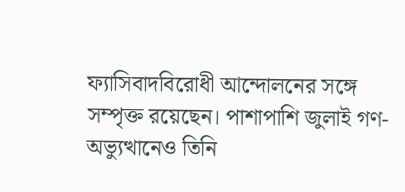ফ্যাসিবাদবিরোধী আন্দোলনের সঙ্গে সম্পৃক্ত রয়েছেন। পাশাপাশি জুলাই গণ-অভ্যুত্থানেও তিনি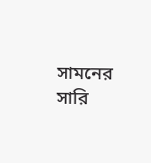সামনের সারি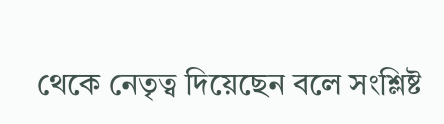থেকে নেতৃত্ব দিয়েছেন বলে সংশ্লিষ্ট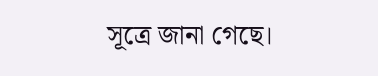সূত্রে জানা গেছে।